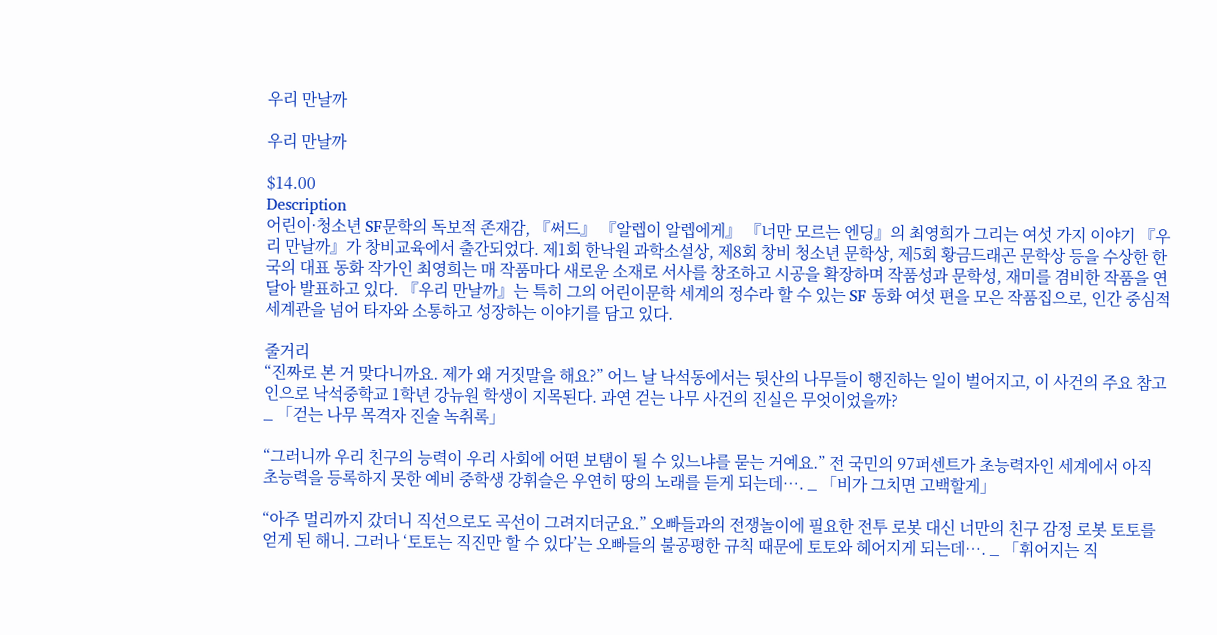우리 만날까

우리 만날까

$14.00
Description
어린이·청소년 SF문학의 독보적 존재감, 『써드』 『알렙이 알렙에게』 『너만 모르는 엔딩』의 최영희가 그리는 여섯 가지 이야기 『우리 만날까』가 창비교육에서 출간되었다. 제1회 한낙원 과학소설상, 제8회 창비 청소년 문학상, 제5회 황금드래곤 문학상 등을 수상한 한국의 대표 동화 작가인 최영희는 매 작품마다 새로운 소재로 서사를 창조하고 시공을 확장하며 작품성과 문학성, 재미를 겸비한 작품을 연달아 발표하고 있다. 『우리 만날까』는 특히 그의 어린이문학 세계의 정수라 할 수 있는 SF 동화 여섯 편을 모은 작품집으로, 인간 중심적 세계관을 넘어 타자와 소통하고 성장하는 이야기를 담고 있다.

줄거리
“진짜로 본 거 맞다니까요. 제가 왜 거짓말을 해요?” 어느 날 낙석동에서는 뒷산의 나무들이 행진하는 일이 벌어지고, 이 사건의 주요 참고인으로 낙석중학교 1학년 강뉴원 학생이 지목된다. 과연 걷는 나무 사건의 진실은 무엇이었을까?
_ 「걷는 나무 목격자 진술 녹취록」

“그러니까 우리 친구의 능력이 우리 사회에 어떤 보탬이 될 수 있느냐를 묻는 거예요.” 전 국민의 97퍼센트가 초능력자인 세계에서 아직 초능력을 등록하지 못한 예비 중학생 강휘슬은 우연히 땅의 노래를 듣게 되는데…. _ 「비가 그치면 고백할게」

“아주 멀리까지 갔더니 직선으로도 곡선이 그려지더군요.” 오빠들과의 전쟁놀이에 필요한 전투 로봇 대신 너만의 친구 감정 로봇 토토를 얻게 된 해니. 그러나 ‘토토는 직진만 할 수 있다’는 오빠들의 불공평한 규칙 때문에 토토와 헤어지게 되는데…. _ 「휘어지는 직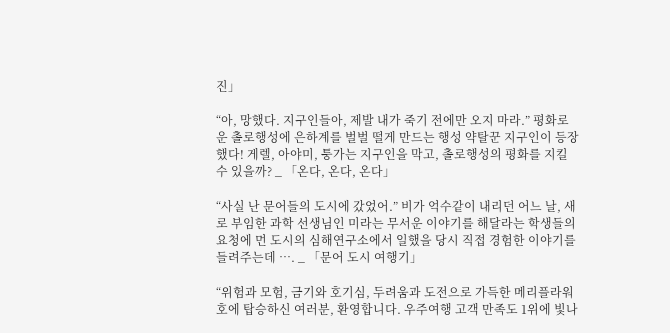진」

“아, 망했다. 지구인들아, 제발 내가 죽기 전에만 오지 마라.” 평화로운 촐로행성에 은하계를 벌벌 떨게 만드는 행성 약탈꾼 지구인이 등장했다! 게렐, 아야미, 퉁가는 지구인을 막고, 촐로행성의 평화를 지킬 수 있을까? _ 「온다, 온다, 온다」

“사실 난 문어들의 도시에 갔었어.” 비가 억수같이 내리던 어느 날, 새로 부임한 과학 선생님인 미라는 무서운 이야기를 해달라는 학생들의 요청에 먼 도시의 심해연구소에서 일했을 당시 직접 경험한 이야기를 들려주는데 …. _ 「문어 도시 여행기」

“위험과 모험, 금기와 호기심, 두려움과 도전으로 가득한 메리플라워호에 탑승하신 여러분, 환영합니다. 우주여행 고객 만족도 1위에 빛나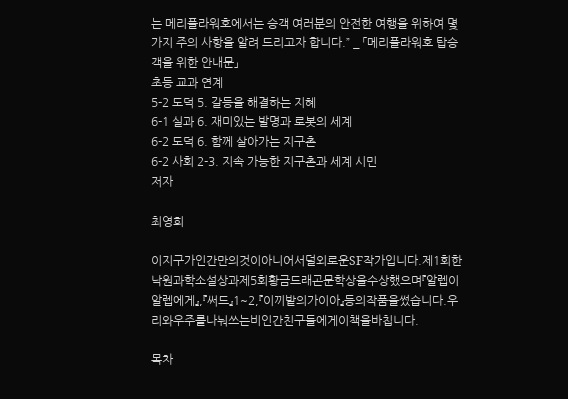는 메리플라워호에서는 승객 여러분의 안전한 여행을 위하여 몇 가지 주의 사항을 알려 드리고자 합니다.” _ 「메리플라워호 탑승객을 위한 안내문」
초등 교과 연계
5-2 도덕 5. 갈등을 해결하는 지혜
6-1 실과 6. 재미있는 발명과 로봇의 세계
6-2 도덕 6. 함께 살아가는 지구촌
6-2 사회 2-3. 지속 가능한 지구촌과 세계 시민
저자

최영희

이지구가인간만의것이아니어서덜외로운SF작가입니다.제1회한낙원과학소설상과제5회황금드래곤문학상을수상했으며『알렙이알렙에게』,『써드』1~2,『이끼밭의가이아』등의작품을썼습니다.우리와우주를나눠쓰는비인간친구들에게이책을바칩니다.

목차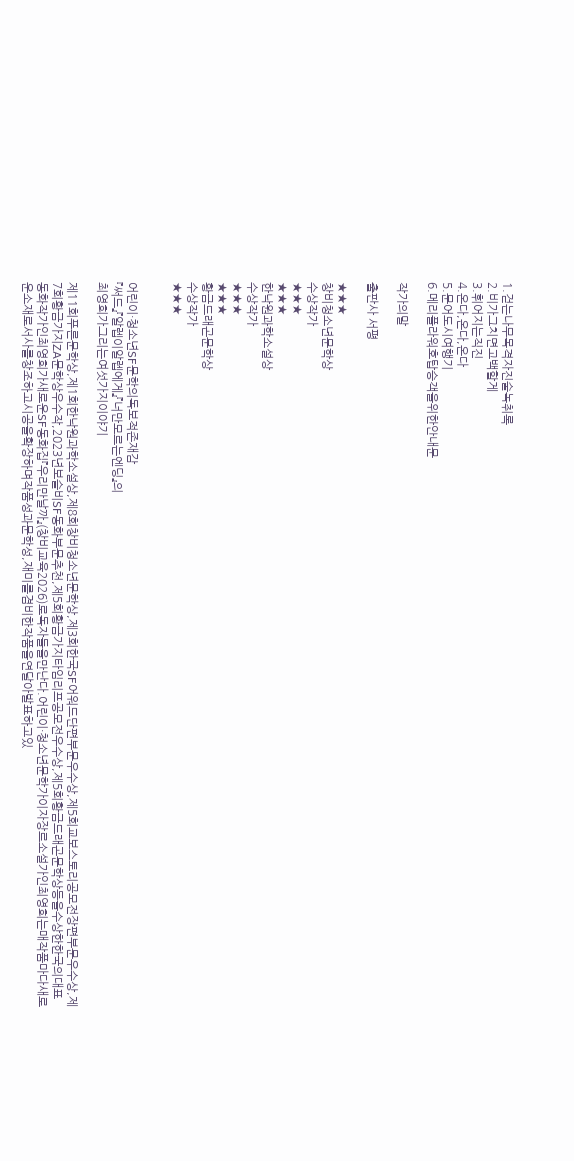1.걷는나무목격자진술녹취록
2.비가그치면고백할게
3.휘어지는직진
4.온다,온다,온다
5.문어도시여행기
6.메리플라워호탑승객을위한안내문

작가의말

출판사 서평

★★★
창비청소년문학상
수상작가
★★★
★★★
한낙원과학소설상
수상작가
★★★
★★★
황금드래곤문학상
수상작가
★★★


어린이·청소년SF문학의독보적존재감
『써드』『알렙이알렙에게』『너만모르는엔딩』의
최영희가그리는여섯가지이야기

제11회푸른문학상,제1회한낙원과학소설상,제8회창비청소년문학상,제3회한국SF어워드단편부문우수상,제5회교보스토리공모전장편부문우수상,제7회황금가지ZA문학상우수작,2023년보슬비SF동화부문추천,제5회황금가지타임리프공모전우수상,제5회황금드래곤문학상등을수상한한국의대표동화작가인최영희가새로운SF동화집『우리만날까』(창비교육2026)로독자들을만난다.어린이·청소년문학가이자장르소설가인최영희는매작품마다새로운소재로서사를창조하고시공을확장하며작품성과문학성,재미를겸비한작품을연달아발표하고있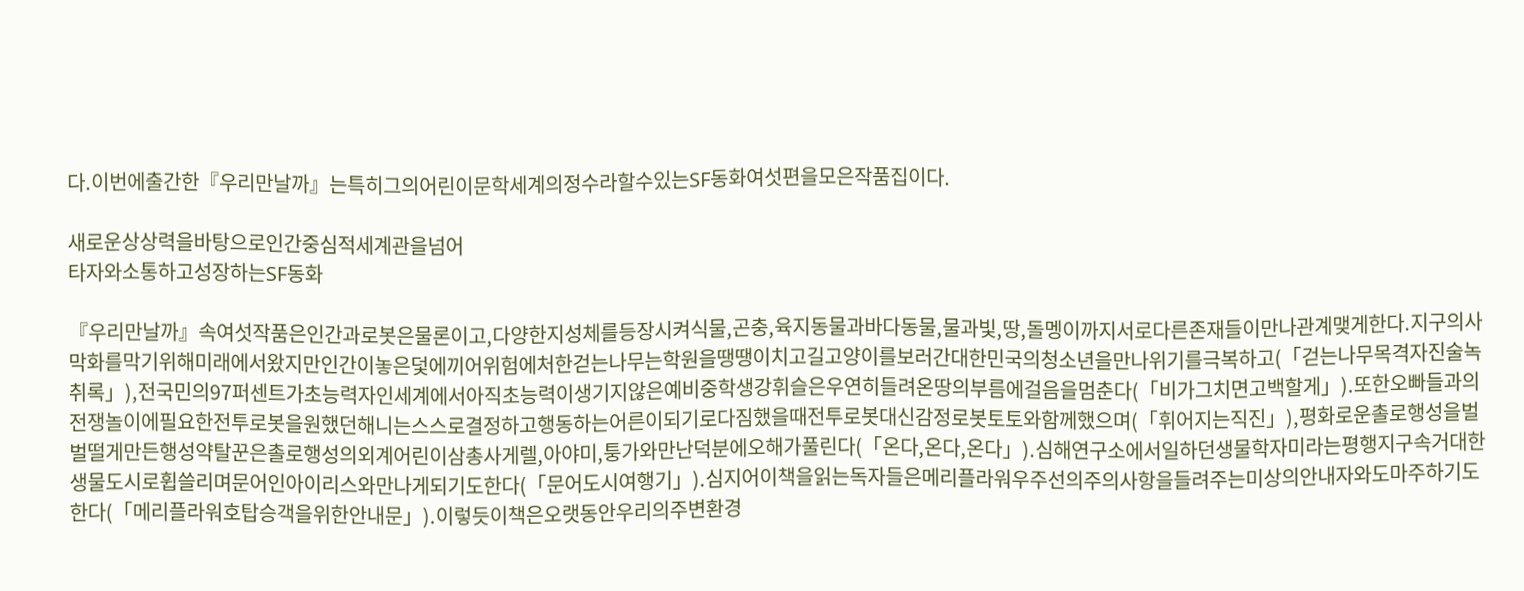다.이번에출간한『우리만날까』는특히그의어린이문학세계의정수라할수있는SF동화여섯편을모은작품집이다.

새로운상상력을바탕으로인간중심적세계관을넘어
타자와소통하고성장하는SF동화

『우리만날까』속여섯작품은인간과로봇은물론이고,다양한지성체를등장시켜식물,곤충,육지동물과바다동물,물과빛,땅,돌멩이까지서로다른존재들이만나관계맺게한다.지구의사막화를막기위해미래에서왔지만인간이놓은덫에끼어위험에처한걷는나무는학원을땡땡이치고길고양이를보러간대한민국의청소년을만나위기를극복하고(「걷는나무목격자진술녹취록」),전국민의97퍼센트가초능력자인세계에서아직초능력이생기지않은예비중학생강휘슬은우연히들려온땅의부름에걸음을멈춘다(「비가그치면고백할게」).또한오빠들과의전쟁놀이에필요한전투로봇을원했던해니는스스로결정하고행동하는어른이되기로다짐했을때전투로봇대신감정로봇토토와함께했으며(「휘어지는직진」),평화로운촐로행성을벌벌떨게만든행성약탈꾼은촐로행성의외계어린이삼총사게렐,아야미,퉁가와만난덕분에오해가풀린다(「온다,온다,온다」).심해연구소에서일하던생물학자미라는평행지구속거대한생물도시로휩쓸리며문어인아이리스와만나게되기도한다(「문어도시여행기」).심지어이책을읽는독자들은메리플라워우주선의주의사항을들려주는미상의안내자와도마주하기도한다(「메리플라워호탑승객을위한안내문」).이렇듯이책은오랫동안우리의주변환경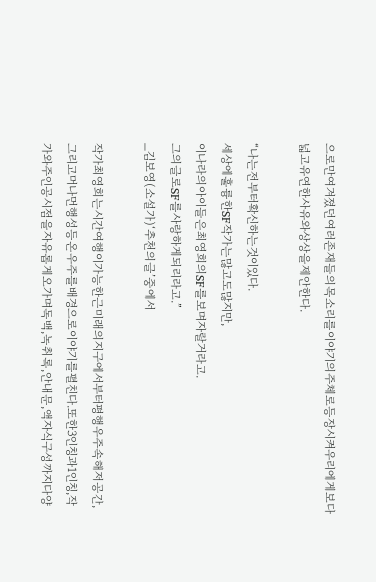으로만여겨졌던여러존재들의목소리를이야기의주체로등장시켜우리에게보다넓고유연한사유와상상을제안한다.

“나는전부터확신하는것이있다.
세상에훌륭한SF작가는많고도많지만,
이나라의아이들은최영희의SF를보며자랄거라고.
그의글로SF를사랑하게되리라고.”
_김보영(소설가)‘추천의글’중에서

작가최영희는시간여행이가능한근미래의지구에서부터평행우주속해저공간,그리고머나먼행성등온우주를배경으로이야기를펼친다.또한3인칭과1인칭,작가와주인공시점을자유롭게오가며독백,녹취록,안내문,액자식구성까지다양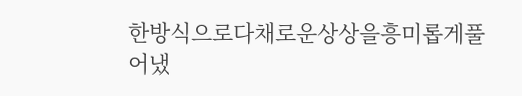한방식으로다채로운상상을흥미롭게풀어냈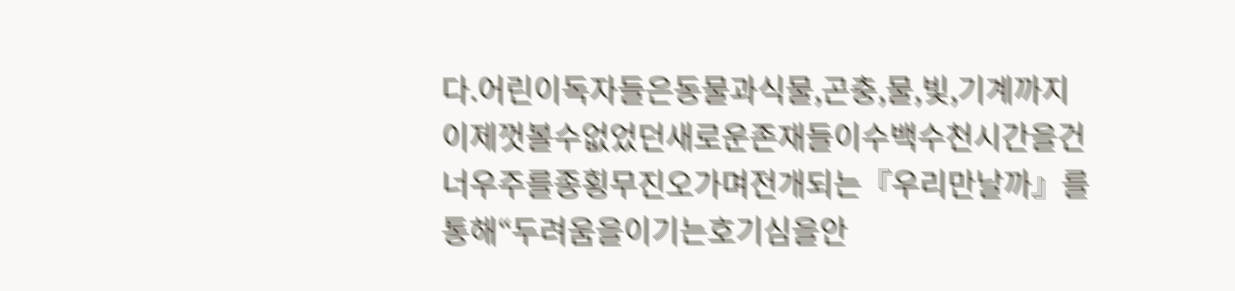다.어린이독자들은동물과식물,곤충,물,빛,기계까지이제껏볼수없었던새로운존재들이수백수천시간을건너우주를종횡무진오가며전개되는『우리만날까』를통해“두려움을이기는호기심을안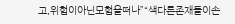고,위험이아닌모험을떠나”“색다른존재들이손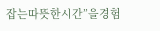잡는따뜻한시간”을경험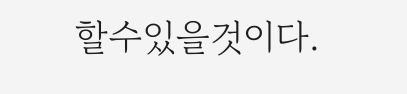할수있을것이다.